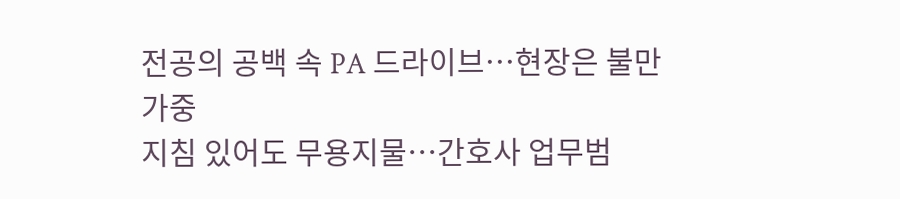전공의 공백 속 PA 드라이브…현장은 불만 가중
지침 있어도 무용지물…간호사 업무범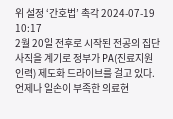위 설정 ‘간호법’ 촉각 2024-07-19 10:17
2월 20일 전후로 시작된 전공의 집단사직을 계기로 정부가 PA(진료지원인력) 제도화 드라이브를 걸고 있다. 언제나 일손이 부족한 의료현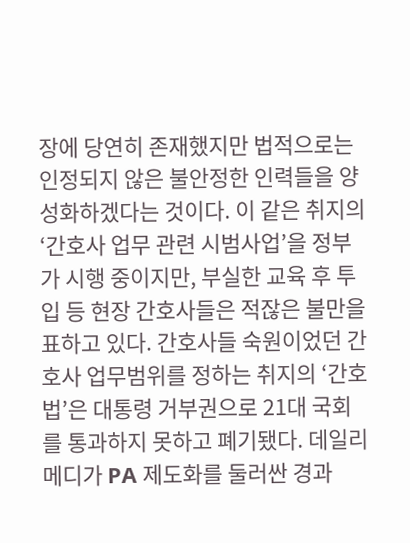장에 당연히 존재했지만 법적으로는 인정되지 않은 불안정한 인력들을 양성화하겠다는 것이다. 이 같은 취지의 ‘간호사 업무 관련 시범사업’을 정부가 시행 중이지만, 부실한 교육 후 투입 등 현장 간호사들은 적잖은 불만을 표하고 있다. 간호사들 숙원이었던 간호사 업무범위를 정하는 취지의 ‘간호법’은 대통령 거부권으로 21대 국회를 통과하지 못하고 폐기됐다. 데일리메디가 PA 제도화를 둘러싼 경과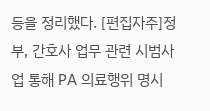등을 정리했다. [편집자주]정부, 간호사 업무 관련 시범사업 통해 PA 의료행위 명시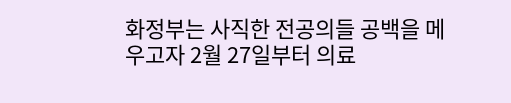화정부는 사직한 전공의들 공백을 메우고자 2월 27일부터 의료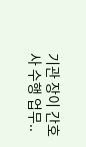기관 장이 간호사 수행 업무..